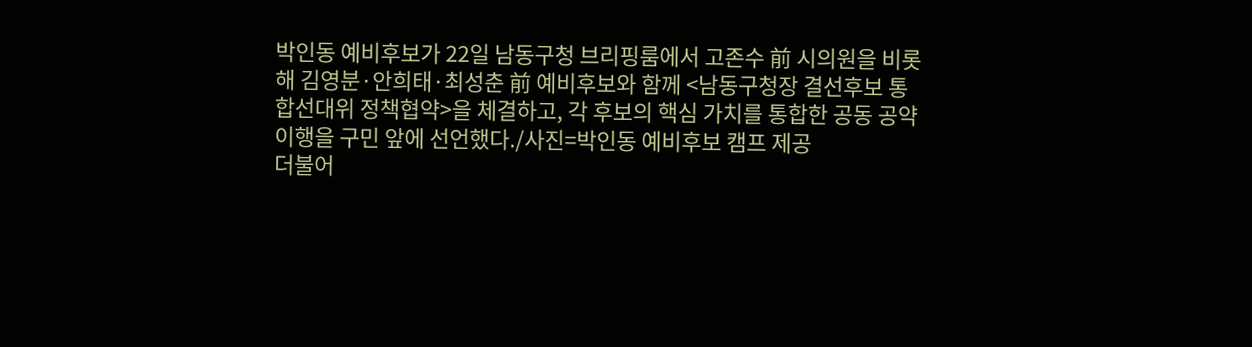박인동 예비후보가 22일 남동구청 브리핑룸에서 고존수 前 시의원을 비롯해 김영분·안희태·최성춘 前 예비후보와 함께 <남동구청장 결선후보 통합선대위 정책협약>을 체결하고, 각 후보의 핵심 가치를 통합한 공동 공약 이행을 구민 앞에 선언했다./사진=박인동 예비후보 캠프 제공
더불어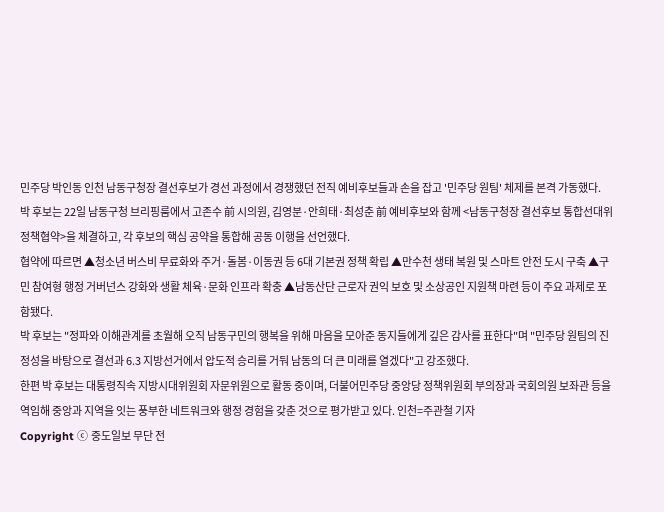민주당 박인동 인천 남동구청장 결선후보가 경선 과정에서 경쟁했던 전직 예비후보들과 손을 잡고 '민주당 원팀' 체제를 본격 가동했다.
박 후보는 22일 남동구청 브리핑룸에서 고존수 前 시의원, 김영분·안희태·최성춘 前 예비후보와 함께 <남동구청장 결선후보 통합선대위 정책협약>을 체결하고, 각 후보의 핵심 공약을 통합해 공동 이행을 선언했다.
협약에 따르면 ▲청소년 버스비 무료화와 주거·돌봄·이동권 등 6대 기본권 정책 확립 ▲만수천 생태 복원 및 스마트 안전 도시 구축 ▲구민 참여형 행정 거버넌스 강화와 생활 체육·문화 인프라 확충 ▲남동산단 근로자 권익 보호 및 소상공인 지원책 마련 등이 주요 과제로 포함됐다.
박 후보는 "정파와 이해관계를 초월해 오직 남동구민의 행복을 위해 마음을 모아준 동지들에게 깊은 감사를 표한다"며 "민주당 원팀의 진정성을 바탕으로 결선과 6.3 지방선거에서 압도적 승리를 거둬 남동의 더 큰 미래를 열겠다"고 강조했다.
한편 박 후보는 대통령직속 지방시대위원회 자문위원으로 활동 중이며, 더불어민주당 중앙당 정책위원회 부의장과 국회의원 보좌관 등을 역임해 중앙과 지역을 잇는 풍부한 네트워크와 행정 경험을 갖춘 것으로 평가받고 있다. 인천=주관철 기자
Copyright ⓒ 중도일보 무단 전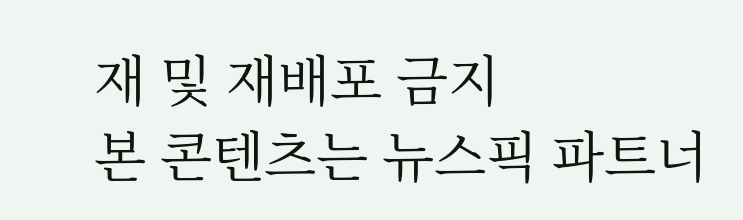재 및 재배포 금지
본 콘텐츠는 뉴스픽 파트너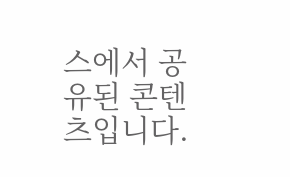스에서 공유된 콘텐츠입니다.